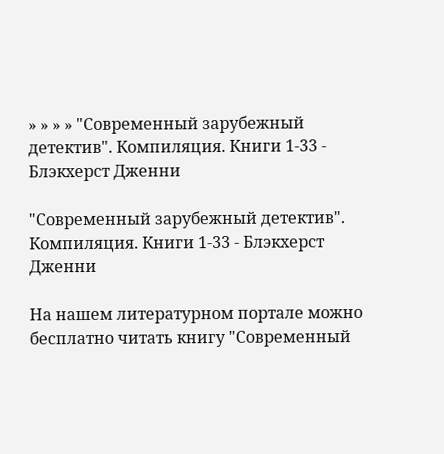» » » » "Современный зарубежный детектив". Компиляция. Книги 1-33 - Блэкхерст Дженни

"Современный зарубежный детектив". Компиляция. Книги 1-33 - Блэкхерст Дженни

На нашем литературном портале можно бесплатно читать книгу "Современный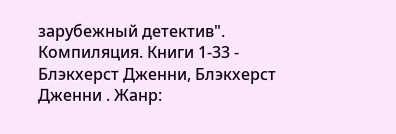зарубежный детектив". Компиляция. Книги 1-33 - Блэкхерст Дженни, Блэкхерст Дженни . Жанр: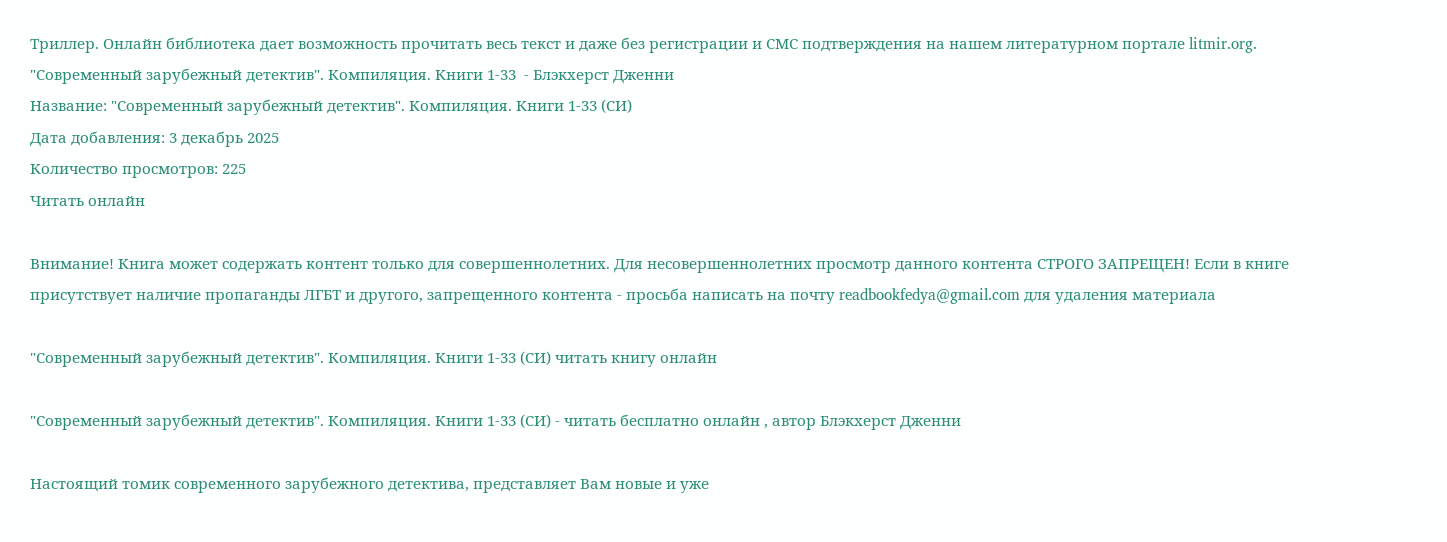Триллер. Онлайн библиотека дает возможность прочитать весь текст и даже без регистрации и СМС подтверждения на нашем литературном портале litmir.org.
"Современный зарубежный детектив". Компиляция. Книги 1-33  - Блэкхерст Дженни
Название: "Современный зарубежный детектив". Компиляция. Книги 1-33 (СИ)
Дата добавления: 3 декабрь 2025
Количество просмотров: 225
Читать онлайн

Внимание! Книга может содержать контент только для совершеннолетних. Для несовершеннолетних просмотр данного контента СТРОГО ЗАПРЕЩЕН! Если в книге присутствует наличие пропаганды ЛГБТ и другого, запрещенного контента - просьба написать на почту readbookfedya@gmail.com для удаления материала

"Современный зарубежный детектив". Компиляция. Книги 1-33 (СИ) читать книгу онлайн

"Современный зарубежный детектив". Компиляция. Книги 1-33 (СИ) - читать бесплатно онлайн , автор Блэкхерст Дженни

Настоящий томик современного зарубежного детектива, представляет Вам новые и уже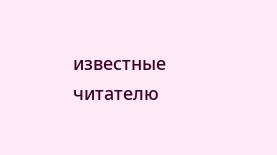известные читателю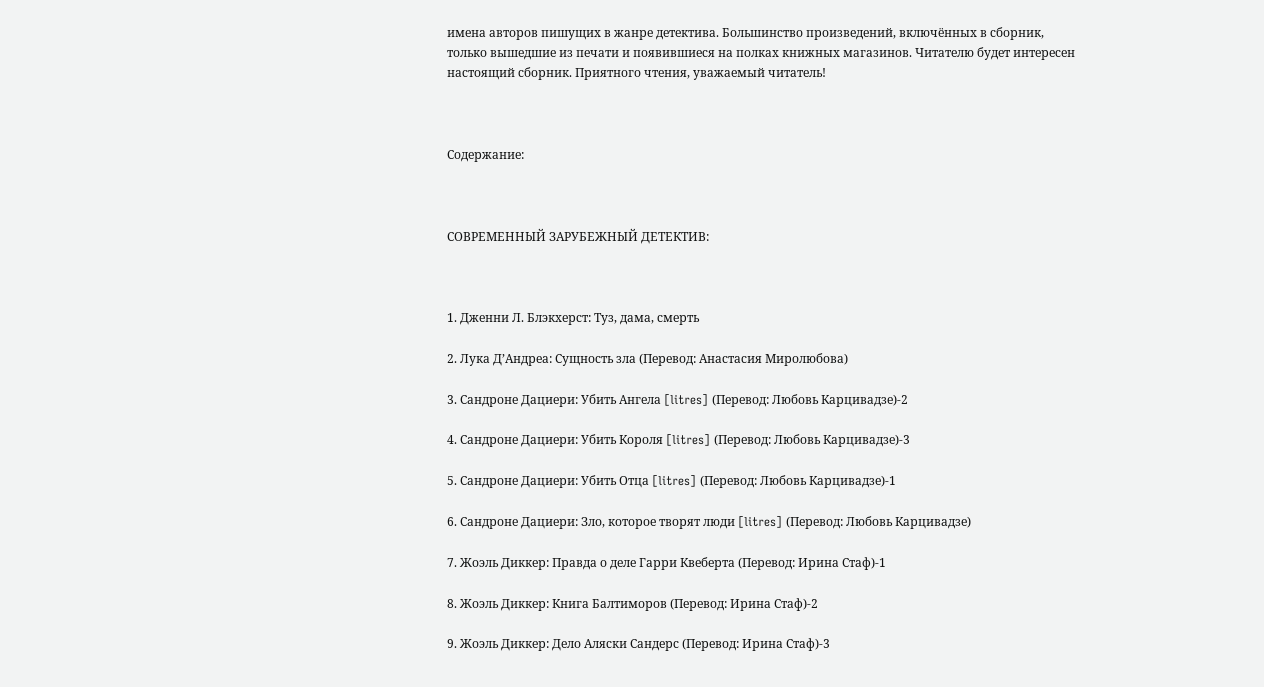имена авторов пишущих в жанре детектива. Большинство произведений, включённых в сборник, только вышедшие из печати и появившиеся на полках книжных магазинов. Читателю будет интересен настоящий сборник. Приятного чтения, уважаемый читатель!



Содержание:



СОВРЕМЕННЫЙ ЗАРУБЕЖНЫЙ ДЕТЕКТИВ:



1. Дженни Л. Блэкхерст: Туз, дама, смерть

2. Лука Д’Андреа: Сущность зла (Перевод: Анастасия Миролюбова)

3. Сандроне Дациери: Убить Ангела [litres] (Перевод: Любовь Карцивадзе)-2

4. Сандроне Дациери: Убить Короля [litres] (Перевод: Любовь Карцивадзе)-3

5. Сандроне Дациери: Убить Отца [litres] (Перевод: Любовь Карцивадзе)-1

6. Сандроне Дациери: Зло, которое творят люди [litres] (Перевод: Любовь Карцивадзе)

7. Жоэль Диккер: Правда о деле Гарри Квеберта (Перевод: Ирина Стаф)-1

8. Жоэль Диккер: Книга Балтиморов (Перевод: Ирина Стаф)-2

9. Жоэль Диккер: Дело Аляски Сандерс (Перевод: Ирина Стаф)-3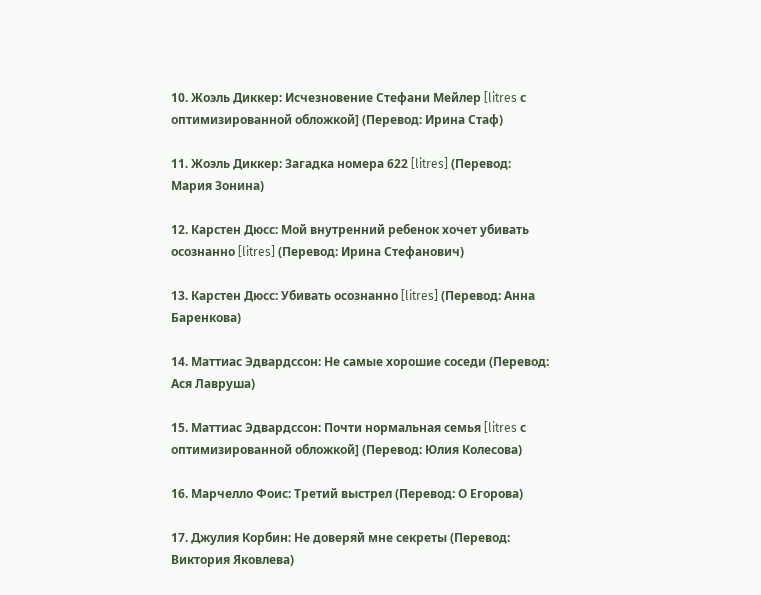10. Жоэль Диккер: Исчезновение Стефани Мейлер [litres с оптимизированной обложкой] (Перевод: Ирина Стаф)

11. Жоэль Диккер: Загадка номера 622 [litres] (Перевод: Мария Зонина)

12. Карстен Дюсс: Мой внутренний ребенок хочет убивать осознанно [litres] (Перевод: Ирина Стефанович)

13. Карстен Дюсс: Убивать осознанно [litres] (Перевод: Анна Баренкова)

14. Маттиас Эдвардссон: Не самые хорошие соседи (Перевод: Ася Лавруша)

15. Маттиас Эдвардссон: Почти нормальная семья [litres с оптимизированной обложкой] (Перевод: Юлия Колесова)

16. Марчелло Фоис: Третий выстрел (Перевод: О Егорова)

17. Джулия Корбин: Не доверяй мне секреты (Перевод: Виктория Яковлева)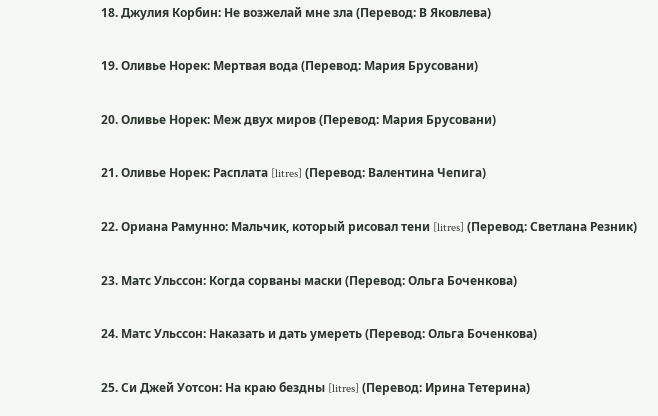18. Джулия Корбин: Не возжелай мне зла (Перевод: В Яковлева)

19. Оливье Норек: Мертвая вода (Перевод: Мария Брусовани)

20. Оливье Норек: Меж двух миров (Перевод: Мария Брусовани)

21. Оливье Норек: Расплата [litres] (Перевод: Валентина Чепига)

22. Ориана Рамунно: Мальчик, который рисовал тени [litres] (Перевод: Светлана Резник)

23. Матс Ульссон: Когда сорваны маски (Перевод: Ольга Боченкова)

24. Матс Ульссон: Наказать и дать умереть (Перевод: Ольга Боченкова)

25. Си Джей Уотсон: На краю бездны [litres] (Перевод: Ирина Тетерина)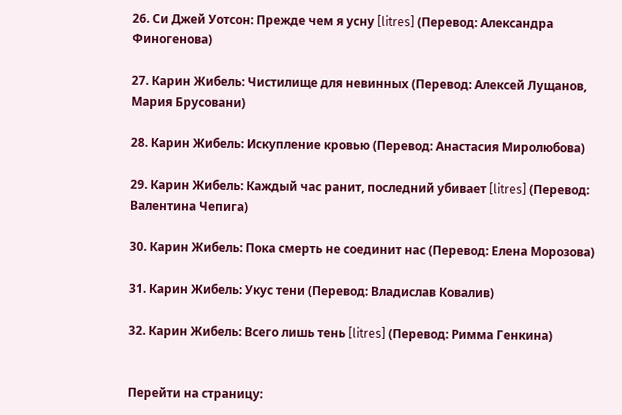26. Си Джей Уотсон: Прежде чем я усну [litres] (Перевод: Александра Финогенова)

27. Карин Жибель: Чистилище для невинных (Перевод: Алексей Лущанов, Мария Брусовани)

28. Карин Жибель: Искупление кровью (Перевод: Анастасия Миролюбова)

29. Карин Жибель: Каждый час ранит, последний убивает [litres] (Перевод: Валентина Чепига)

30. Карин Жибель: Пока смерть не соединит нас (Перевод: Елена Морозова)

31. Карин Жибель: Укус тени (Перевод: Владислав Ковалив)

32. Карин Жибель: Всего лишь тень [litres] (Перевод: Римма Генкина)


Перейти на страницу: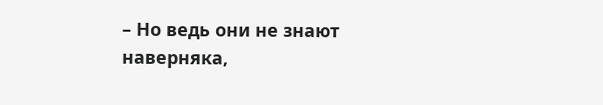– Но ведь они не знают наверняка,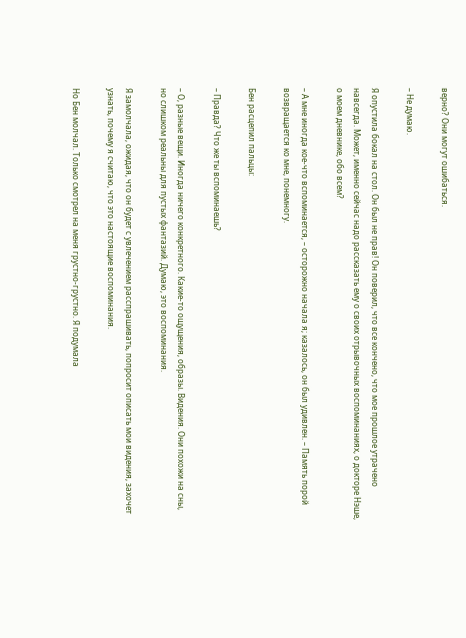верно? Они могут ошибаться.

– Не думаю.

Я опустила бокал на стол. Он был не прав! Он поверил, что все кончено, что мое прошлое утрачено навсегда. Может, именно сейчас надо рассказать ему о своих отрывочных воспоминаниях, о докторе Нэше, о моем дневнике, обо всем?

– А мне иногда кое-что вспоминается, – осторожно начала я; казалось, он был удивлен. – Память порой возвращается ко мне, понемногу.

Бен расцепил пальцы:

– Правда? Что же ты вспоминаешь?

– О, разные вещи. Иногда ничего конкретного. Какие-то ощущения, образы. Видения. Они похожи на сны, но слишком реальны для пустых фантазий. Думаю, это воспоминания.

Я замолчала, ожидая, что он будет с увлечением расспрашивать, попросит описать мои видения, захочет узнать, почему я считаю, что это настоящие воспоминания.

Но Бен молчал. Только смотрел на меня грустно-грустно. Я подумала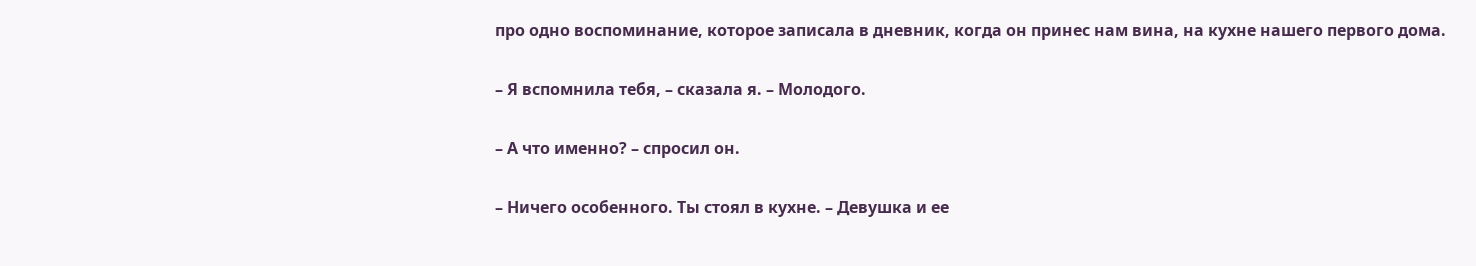про одно воспоминание, которое записала в дневник, когда он принес нам вина, на кухне нашего первого дома.

– Я вспомнила тебя, – сказала я. – Молодого.

– А что именно? – спросил он.

– Ничего особенного. Ты стоял в кухне. – Девушка и ее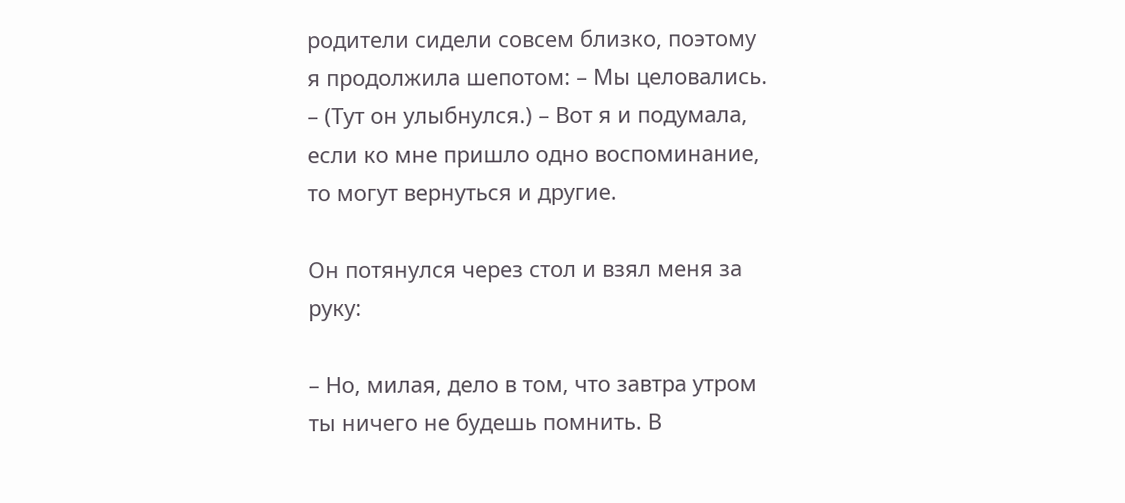родители сидели совсем близко, поэтому я продолжила шепотом: – Мы целовались. – (Тут он улыбнулся.) – Вот я и подумала, если ко мне пришло одно воспоминание, то могут вернуться и другие.

Он потянулся через стол и взял меня за руку:

– Но, милая, дело в том, что завтра утром ты ничего не будешь помнить. В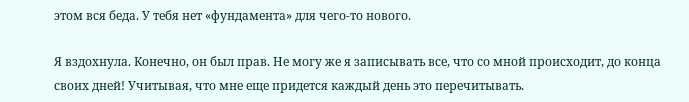этом вся беда. У тебя нет «фундамента» для чего-то нового.

Я вздохнула. Конечно, он был прав. Не могу же я записывать все, что со мной происходит, до конца своих дней! Учитывая, что мне еще придется каждый день это перечитывать.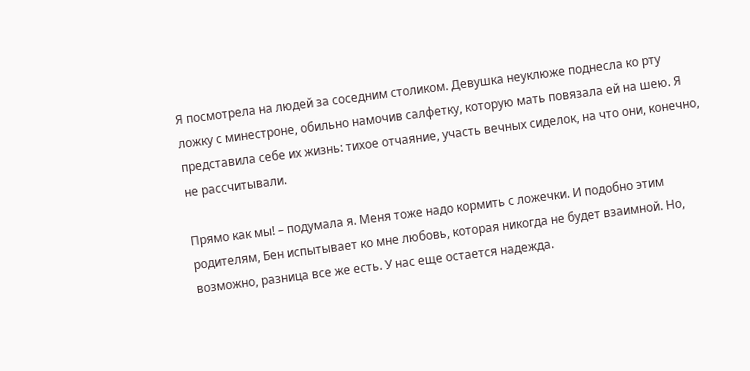Я посмотрела на людей за соседним столиком. Девушка неуклюже поднесла ко рту ложку с минестроне, обильно намочив салфетку, которую мать повязала ей на шею. Я представила себе их жизнь: тихое отчаяние, участь вечных сиделок, на что они, конечно, не рассчитывали.

Прямо как мы! – подумала я. Меня тоже надо кормить с ложечки. И подобно этим родителям, Бен испытывает ко мне любовь, которая никогда не будет взаимной. Но, возможно, разница все же есть. У нас еще остается надежда.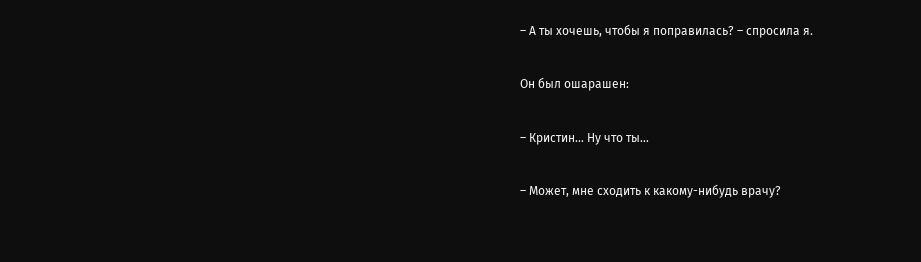– А ты хочешь, чтобы я поправилась? – спросила я.

Он был ошарашен:

– Кристин… Ну что ты…

– Может, мне сходить к какому-нибудь врачу?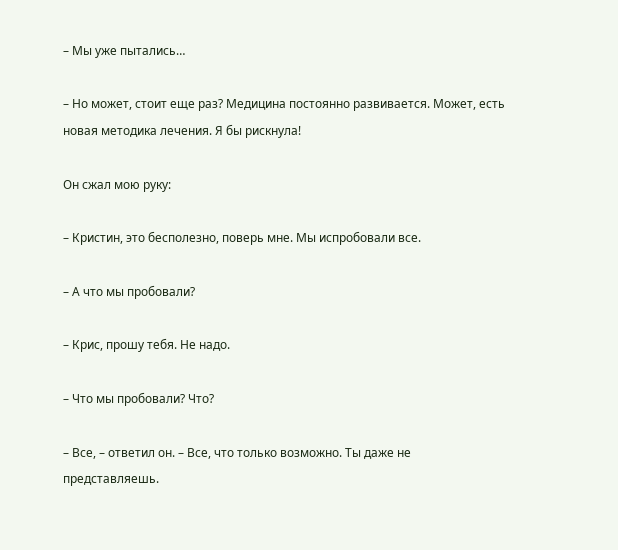– Мы уже пытались…

– Но может, стоит еще раз? Медицина постоянно развивается. Может, есть новая методика лечения. Я бы рискнула!

Он сжал мою руку:

– Кристин, это бесполезно, поверь мне. Мы испробовали все.

– А что мы пробовали?

– Крис, прошу тебя. Не надо.

– Что мы пробовали? Что?

– Все, – ответил он. – Все, что только возможно. Ты даже не представляешь.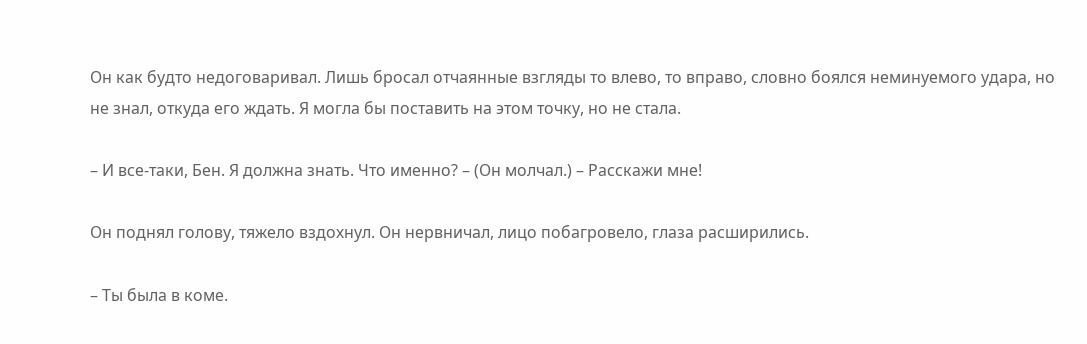Он как будто недоговаривал. Лишь бросал отчаянные взгляды то влево, то вправо, словно боялся неминуемого удара, но не знал, откуда его ждать. Я могла бы поставить на этом точку, но не стала.

– И все-таки, Бен. Я должна знать. Что именно? – (Он молчал.) – Расскажи мне!

Он поднял голову, тяжело вздохнул. Он нервничал, лицо побагровело, глаза расширились.

– Ты была в коме.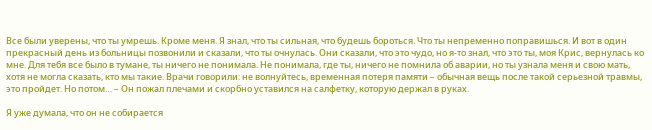Все были уверены, что ты умрешь. Кроме меня. Я знал, что ты сильная, что будешь бороться. Что ты непременно поправишься. И вот в один прекрасный день из больницы позвонили и сказали, что ты очнулась. Они сказали, что это чудо, но я-то знал, что это ты, моя Крис, вернулась ко мне. Для тебя все было в тумане, ты ничего не понимала. Не понимала, где ты, ничего не помнила об аварии, но ты узнала меня и свою мать, хотя не могла сказать, кто мы такие. Врачи говорили: не волнуйтесь, временная потеря памяти – обычная вещь после такой серьезной травмы, это пройдет. Но потом… – Он пожал плечами и скорбно уставился на салфетку, которую держал в руках.

Я уже думала, что он не собирается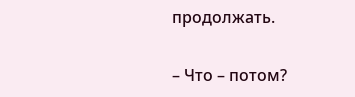продолжать.

– Что – потом?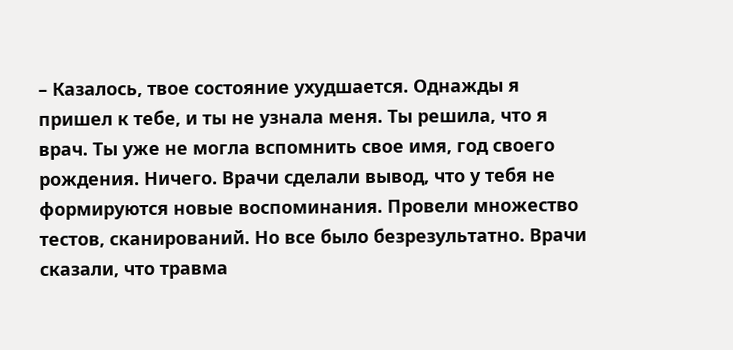– Казалось, твое состояние ухудшается. Однажды я пришел к тебе, и ты не узнала меня. Ты решила, что я врач. Ты уже не могла вспомнить свое имя, год своего рождения. Ничего. Врачи сделали вывод, что у тебя не формируются новые воспоминания. Провели множество тестов, сканирований. Но все было безрезультатно. Врачи сказали, что травма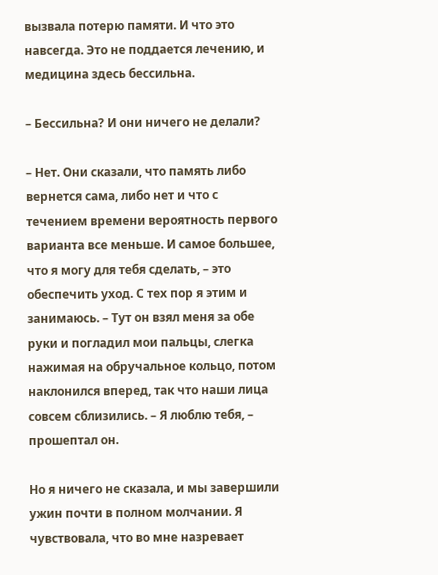вызвала потерю памяти. И что это навсегда. Это не поддается лечению, и медицина здесь бессильна.

– Бессильна? И они ничего не делали?

– Нет. Они сказали, что память либо вернется сама, либо нет и что с течением времени вероятность первого варианта все меньше. И самое большее, что я могу для тебя сделать, – это обеспечить уход. С тех пор я этим и занимаюсь. – Тут он взял меня за обе руки и погладил мои пальцы, слегка нажимая на обручальное кольцо, потом наклонился вперед, так что наши лица совсем сблизились. – Я люблю тебя, – прошептал он.

Но я ничего не сказала, и мы завершили ужин почти в полном молчании. Я чувствовала, что во мне назревает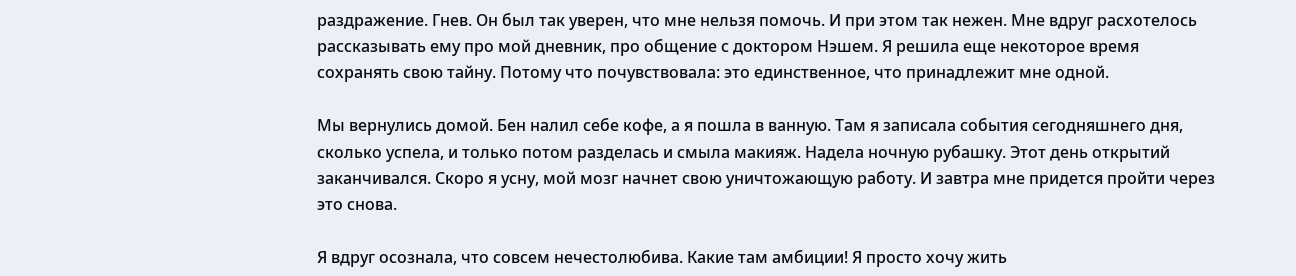раздражение. Гнев. Он был так уверен, что мне нельзя помочь. И при этом так нежен. Мне вдруг расхотелось рассказывать ему про мой дневник, про общение с доктором Нэшем. Я решила еще некоторое время сохранять свою тайну. Потому что почувствовала: это единственное, что принадлежит мне одной.

Мы вернулись домой. Бен налил себе кофе, а я пошла в ванную. Там я записала события сегодняшнего дня, сколько успела, и только потом разделась и смыла макияж. Надела ночную рубашку. Этот день открытий заканчивался. Скоро я усну, мой мозг начнет свою уничтожающую работу. И завтра мне придется пройти через это снова.

Я вдруг осознала, что совсем нечестолюбива. Какие там амбиции! Я просто хочу жить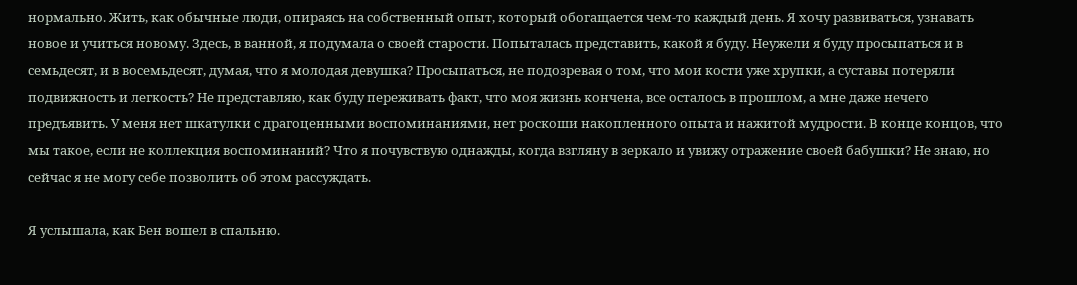нормально. Жить, как обычные люди, опираясь на собственный опыт, который обогащается чем-то каждый день. Я хочу развиваться, узнавать новое и учиться новому. Здесь, в ванной, я подумала о своей старости. Попыталась представить, какой я буду. Неужели я буду просыпаться и в семьдесят, и в восемьдесят, думая, что я молодая девушка? Просыпаться, не подозревая о том, что мои кости уже хрупки, а суставы потеряли подвижность и легкость? Не представляю, как буду переживать факт, что моя жизнь кончена, все осталось в прошлом, а мне даже нечего предъявить. У меня нет шкатулки с драгоценными воспоминаниями, нет роскоши накопленного опыта и нажитой мудрости. В конце концов, что мы такое, если не коллекция воспоминаний? Что я почувствую однажды, когда взгляну в зеркало и увижу отражение своей бабушки? Не знаю, но сейчас я не могу себе позволить об этом рассуждать.

Я услышала, как Бен вошел в спальню.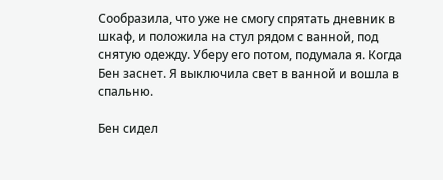Сообразила, что уже не смогу спрятать дневник в шкаф, и положила на стул рядом с ванной, под снятую одежду. Уберу его потом, подумала я. Когда Бен заснет. Я выключила свет в ванной и вошла в спальню.

Бен сидел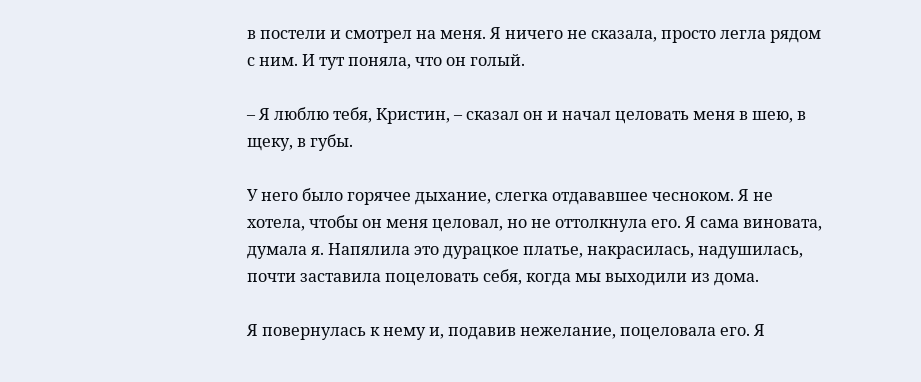в постели и смотрел на меня. Я ничего не сказала, просто легла рядом с ним. И тут поняла, что он голый.

– Я люблю тебя, Кристин, – сказал он и начал целовать меня в шею, в щеку, в губы.

У него было горячее дыхание, слегка отдававшее чесноком. Я не хотела, чтобы он меня целовал, но не оттолкнула его. Я сама виновата, думала я. Напялила это дурацкое платье, накрасилась, надушилась, почти заставила поцеловать себя, когда мы выходили из дома.

Я повернулась к нему и, подавив нежелание, поцеловала его. Я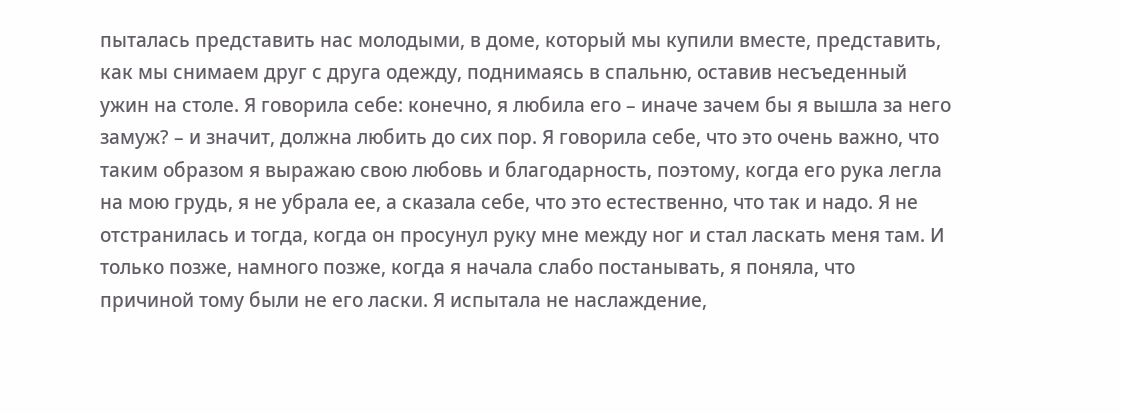пыталась представить нас молодыми, в доме, который мы купили вместе, представить, как мы снимаем друг с друга одежду, поднимаясь в спальню, оставив несъеденный ужин на столе. Я говорила себе: конечно, я любила его – иначе зачем бы я вышла за него замуж? – и значит, должна любить до сих пор. Я говорила себе, что это очень важно, что таким образом я выражаю свою любовь и благодарность, поэтому, когда его рука легла на мою грудь, я не убрала ее, а сказала себе, что это естественно, что так и надо. Я не отстранилась и тогда, когда он просунул руку мне между ног и стал ласкать меня там. И только позже, намного позже, когда я начала слабо постанывать, я поняла, что причиной тому были не его ласки. Я испытала не наслаждение,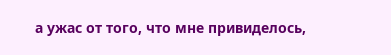а ужас от того, что мне привиделось,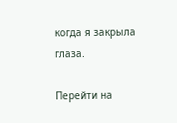когда я закрыла глаза.

Перейти на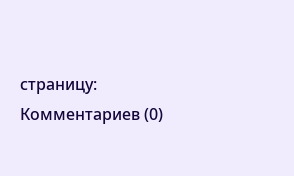страницу:
Комментариев (0)